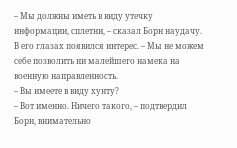– Мы должны иметь в виду утечку информации, сплетни, – сказал Борн наудачу. В его глазах появился интерес. – Мы не можем себе позволить ни малейшего намека на военную направленность.
– Вы имеете в виду хунту?
– Вот именно. Ничего такого, – подтвердил Борн, внимательно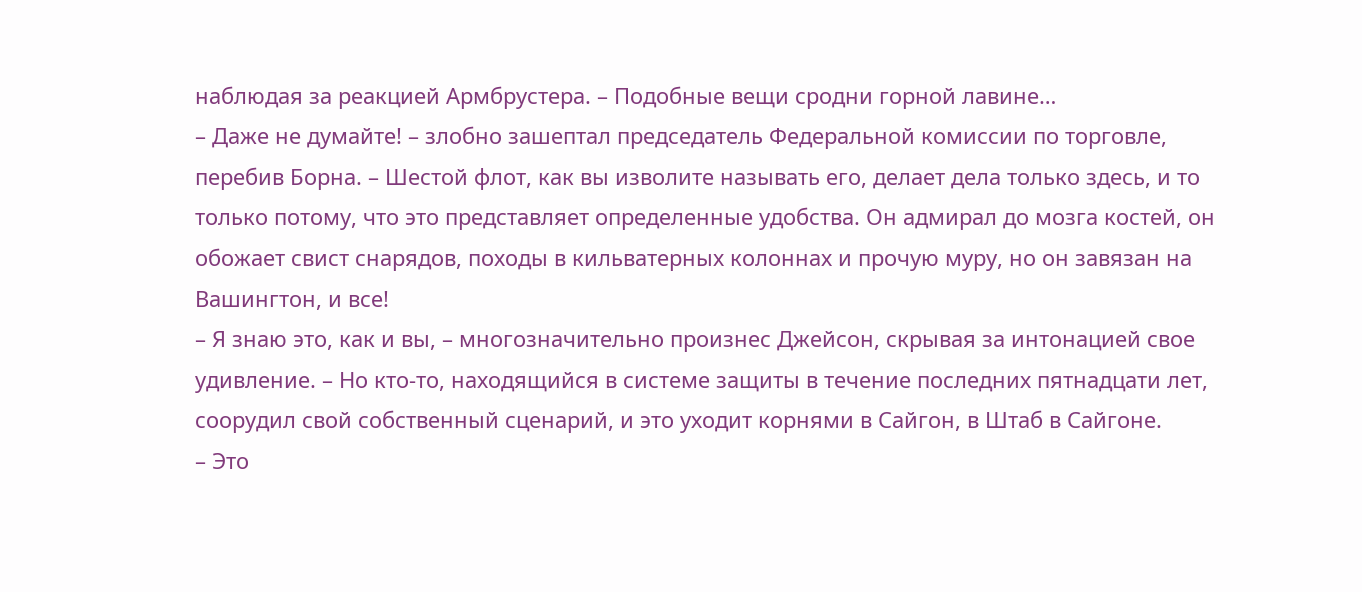наблюдая за реакцией Армбрустера. – Подобные вещи сродни горной лавине…
– Даже не думайте! – злобно зашептал председатель Федеральной комиссии по торговле, перебив Борна. – Шестой флот, как вы изволите называть его, делает дела только здесь, и то только потому, что это представляет определенные удобства. Он адмирал до мозга костей, он обожает свист снарядов, походы в кильватерных колоннах и прочую муру, но он завязан на Вашингтон, и все!
– Я знаю это, как и вы, – многозначительно произнес Джейсон, скрывая за интонацией свое удивление. – Но кто-то, находящийся в системе защиты в течение последних пятнадцати лет, соорудил свой собственный сценарий, и это уходит корнями в Сайгон, в Штаб в Сайгоне.
– Это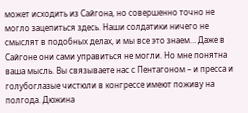может исходить из Сайгона, но совершенно точно не могло зацепиться здесь. Наши солдатики ничего не смыслят в подобных делах, и мы все это знаем… Даже в Сайгоне они сами управиться не могли. Но мне понятна ваша мысль. Вы связываете нас с Пентагоном – и пресса и голубоглазые чистюли в конгрессе имеют поживу на полгода. Дюжина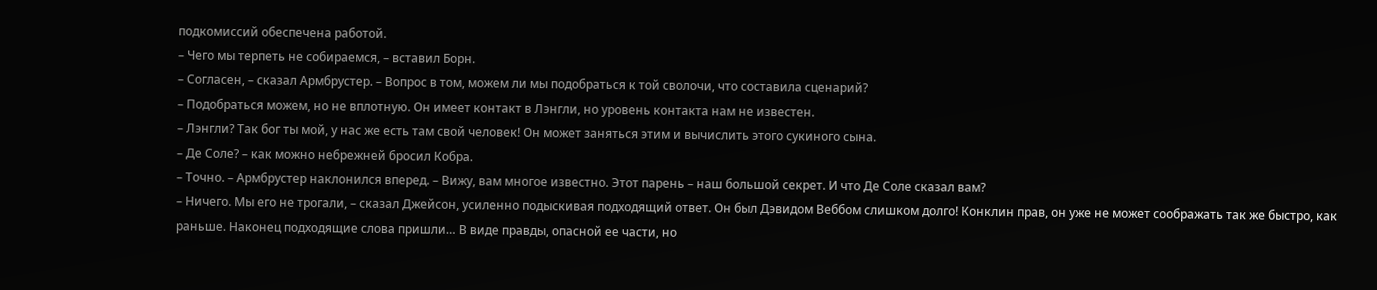подкомиссий обеспечена работой.
– Чего мы терпеть не собираемся, – вставил Борн.
– Согласен, – сказал Армбрустер. – Вопрос в том, можем ли мы подобраться к той сволочи, что составила сценарий?
– Подобраться можем, но не вплотную. Он имеет контакт в Лэнгли, но уровень контакта нам не известен.
– Лэнгли? Так бог ты мой, у нас же есть там свой человек! Он может заняться этим и вычислить этого сукиного сына.
– Де Соле? – как можно небрежней бросил Кобра.
– Точно. – Армбрустер наклонился вперед. – Вижу, вам многое известно. Этот парень – наш большой секрет. И что Де Соле сказал вам?
– Ничего. Мы его не трогали, – сказал Джейсон, усиленно подыскивая подходящий ответ. Он был Дэвидом Веббом слишком долго! Конклин прав, он уже не может соображать так же быстро, как раньше. Наконец подходящие слова пришли… В виде правды, опасной ее части, но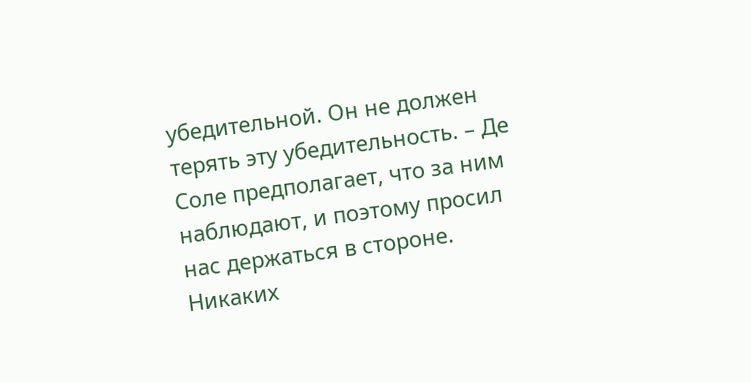убедительной. Он не должен терять эту убедительность. – Де Соле предполагает, что за ним наблюдают, и поэтому просил нас держаться в стороне. Никаких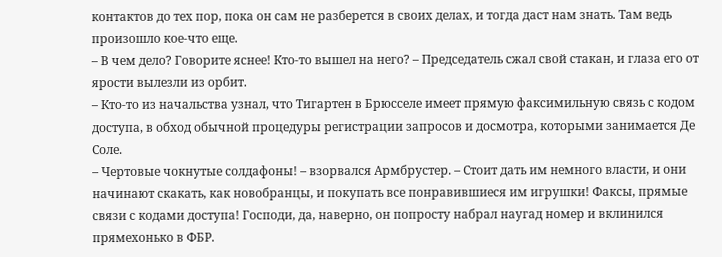контактов до тех пор, пока он сам не разберется в своих делах, и тогда даст нам знать. Там ведь произошло кое-что еще.
– В чем дело? Говорите яснее! Кто-то вышел на него? – Председатель сжал свой стакан, и глаза его от ярости вылезли из орбит.
– Кто-то из начальства узнал, что Тигартен в Брюсселе имеет прямую факсимильную связь с кодом доступа, в обход обычной процедуры регистрации запросов и досмотра, которыми занимается Де Соле.
– Чертовые чокнутые солдафоны! – взорвался Армбрустер. – Стоит дать им немного власти, и они начинают скакать, как новобранцы, и покупать все понравившиеся им игрушки! Факсы, прямые связи с кодами доступа! Господи, да, наверно, он попросту набрал наугад номер и вклинился прямехонько в ФБР.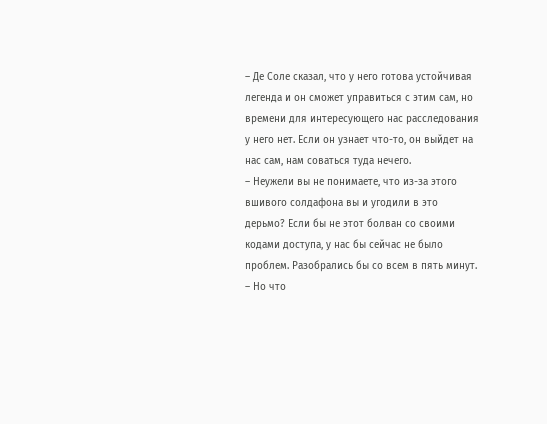– Де Соле сказал, что у него готова устойчивая легенда и он сможет управиться с этим сам, но времени для интересующего нас расследования у него нет. Если он узнает что-то, он выйдет на нас сам, нам соваться туда нечего.
– Неужели вы не понимаете, что из-за этого вшивого солдафона вы и угодили в это дерьмо? Если бы не этот болван со своими кодами доступа, у нас бы сейчас не было проблем. Разобрались бы со всем в пять минут.
– Но что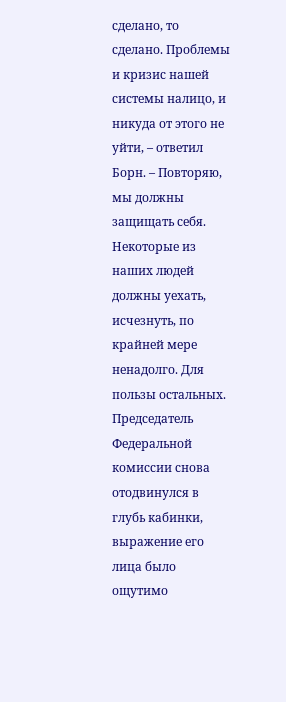сделано, то сделано. Проблемы и кризис нашей системы налицо, и никуда от этого не уйти, – ответил Борн. – Повторяю, мы должны защищать себя. Некоторые из наших людей должны уехать, исчезнуть, по крайней мере ненадолго. Для пользы остальных.
Председатель Федеральной комиссии снова отодвинулся в глубь кабинки, выражение его лица было ощутимо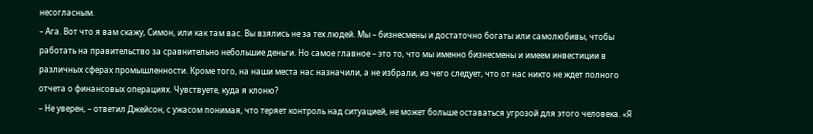несогласным.
– Ага. Вот что я вам скажу, Симон, или как там вас. Вы взялись не за тех людей. Мы – бизнесмены и достаточно богаты или самолюбивы, чтобы работать на правительство за сравнительно небольшие деньги. Но самое главное – это то, что мы именно бизнесмены и имеем инвестиции в различных сферах промышленности. Кроме того, на наши места нас назначили, а не избрали, из чего следует, что от нас никто не ждет полного отчета о финансовых операциях. Чувствуете, куда я клоню?
– Не уверен, – ответил Джейсон, с ужасом понимая, что теряет контроль над ситуацией, не может больше оставаться угрозой для этого человека. «Я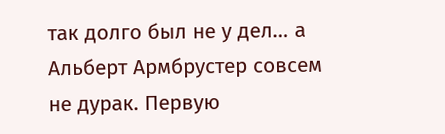так долго был не у дел… а Альберт Армбрустер совсем не дурак. Первую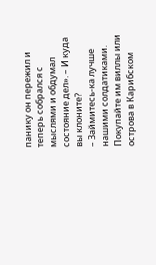панику он пережил и теперь собрался с мыслями и обдумал состояние дел». – И куда вы клоните?
– Займитесь-ка лучше нашими солдатиками. Покупайте им виллы или острова в Карибском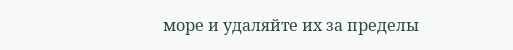море и удаляйте их за пределы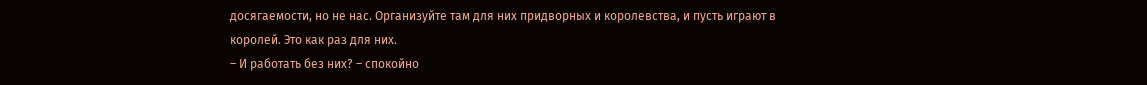досягаемости, но не нас. Организуйте там для них придворных и королевства, и пусть играют в королей. Это как раз для них.
– И работать без них? – спокойно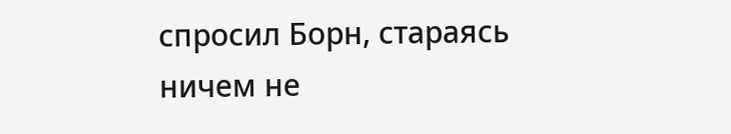спросил Борн, стараясь ничем не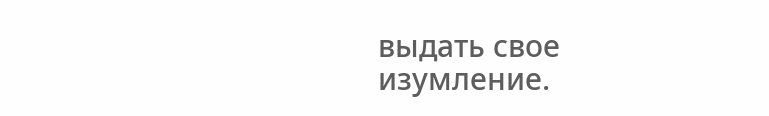выдать свое изумление.